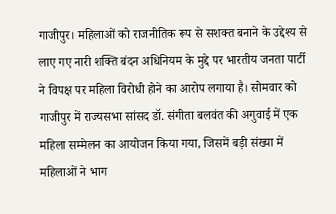गाजीपुर। महिलाओं को राजनीतिक रूप से सशक्त बनाने के उद्देश्य से लाए गए नारी शक्ति बंदन अधिनियम के मुद्दे पर भारतीय जनता पार्टी ने विपक्ष पर महिला विरोधी होने का आरोप लगाया है। सोमवार को गाजीपुर में राज्यसभा सांसद डॉ. संगीता बलवंत की अगुवाई में एक महिला सम्मेलन का आयोजन किया गया, जिसमें बड़ी संख्या में महिलाओं ने भाग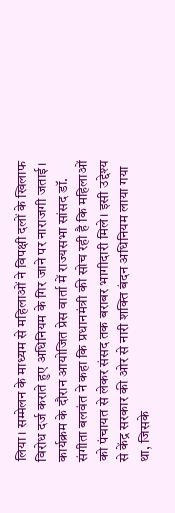लिया। सम्मेलन के माध्यम से महिलाओं ने विपक्षी दलों के खिलाफ विरोध दर्ज कराते हुए अधिनियम के गिर जाने पर नाराजगी जताई।
कार्यक्रम के दौरान आयोजित प्रेस वार्ता में राज्यसभा सांसद डॉ. संगीता बलवंत ने कहा कि प्रधानमंत्री की सोच रही है कि महिलाओं को पंचायत से लेकर संसद तक बराबर भागीदारी मिले। इसी उद्देश्य से केंद्र सरकार की ओर से नारी शक्ति बंदन अधिनियम लाया गया था, जिसके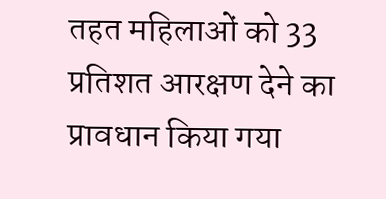तहत महिलाओं को 33 प्रतिशत आरक्षण देने का प्रावधान किया गया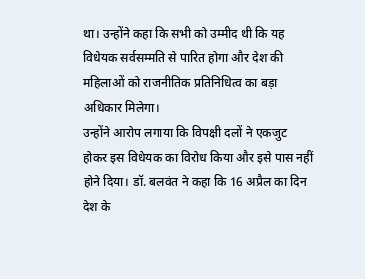था। उन्होंने कहा कि सभी को उम्मीद थी कि यह विधेयक सर्वसम्मति से पारित होगा और देश की महिलाओं को राजनीतिक प्रतिनिधित्व का बड़ा अधिकार मिलेगा।
उन्होंने आरोप लगाया कि विपक्षी दलों ने एकजुट होकर इस विधेयक का विरोध किया और इसे पास नहीं होने दिया। डॉ. बलवंत ने कहा कि 16 अप्रैल का दिन देश के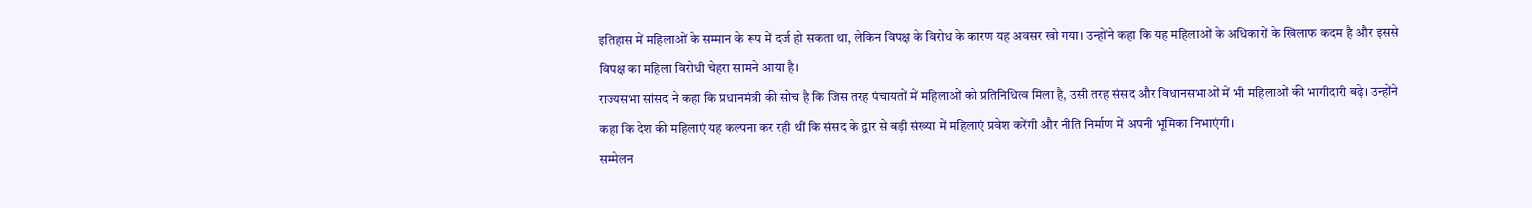इतिहास में महिलाओं के सम्मान के रूप में दर्ज हो सकता था, लेकिन विपक्ष के विरोध के कारण यह अवसर खो गया। उन्होंने कहा कि यह महिलाओं के अधिकारों के खिलाफ कदम है और इससे विपक्ष का महिला विरोधी चेहरा सामने आया है।
राज्यसभा सांसद ने कहा कि प्रधानमंत्री की सोच है कि जिस तरह पंचायतों में महिलाओं को प्रतिनिधित्व मिला है, उसी तरह संसद और विधानसभाओं में भी महिलाओं की भागीदारी बढ़े। उन्होंने कहा कि देश की महिलाएं यह कल्पना कर रही थीं कि संसद के द्वार से बड़ी संख्या में महिलाएं प्रवेश करेंगी और नीति निर्माण में अपनी भूमिका निभाएंगी।
सम्मेलन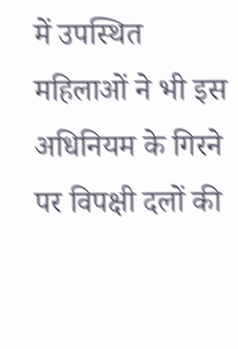में उपस्थित महिलाओं ने भी इस अधिनियम के गिरने पर विपक्षी दलों की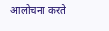आलोचना करते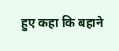हुए कहा कि बहाने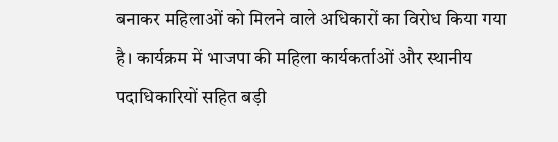बनाकर महिलाओं को मिलने वाले अधिकारों का विरोध किया गया है। कार्यक्रम में भाजपा की महिला कार्यकर्ताओं और स्थानीय पदाधिकारियों सहित बड़ी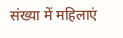संख्या में महिलाएं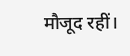मौजूद रहीं।